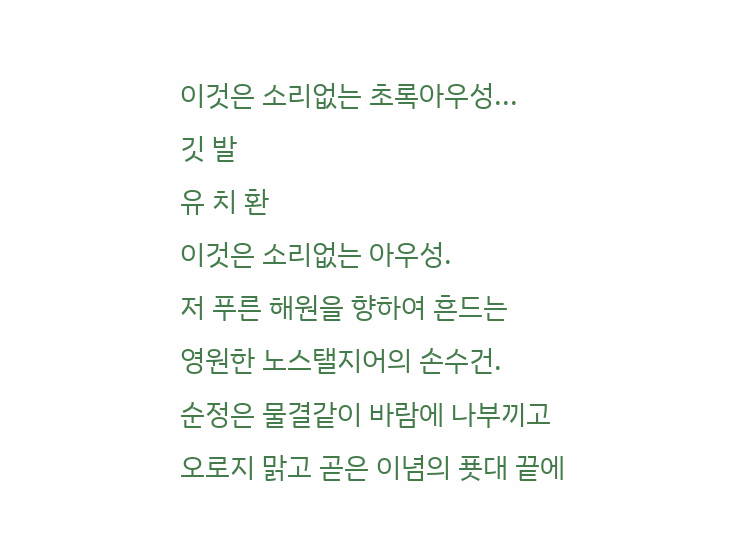이것은 소리없는 초록아우성...
깃 발
유 치 환
이것은 소리없는 아우성.
저 푸른 해원을 향하여 흔드는
영원한 노스탤지어의 손수건.
순정은 물결같이 바람에 나부끼고
오로지 맑고 곧은 이념의 푯대 끝에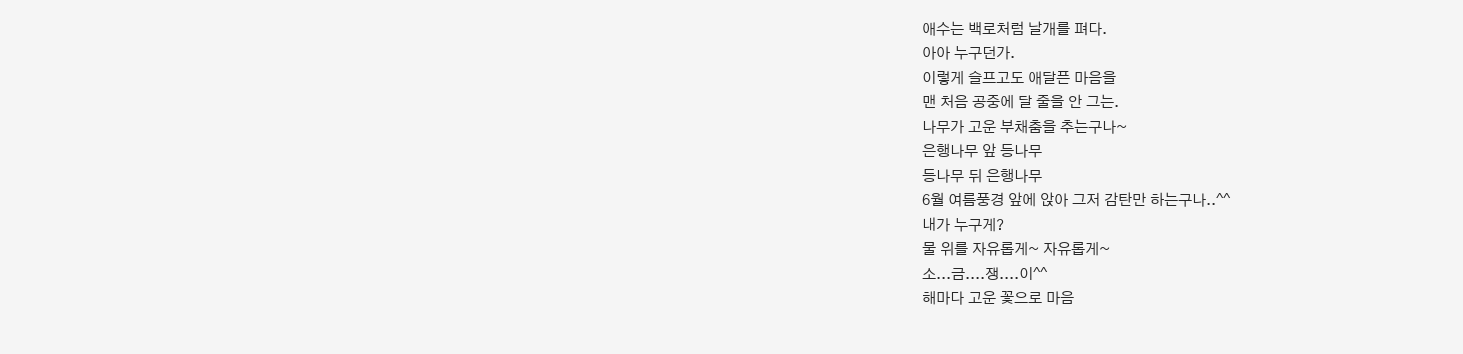애수는 백로처럼 날개를 펴다.
아아 누구던가.
이렇게 슬프고도 애달픈 마음을
맨 처음 공중에 달 줄을 안 그는.
나무가 고운 부채춤을 추는구나~
은행나무 앞 등나무
등나무 뒤 은행나무
6월 여름풍경 앞에 앉아 그저 감탄만 하는구나..^^
내가 누구게?
물 위를 자유롭게~ 자유롭게~
소...금....쟁....이^^
해마다 고운 꽃으로 마음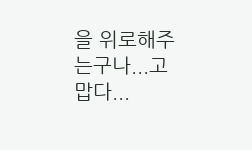을 위로해주는구나...고맙다...